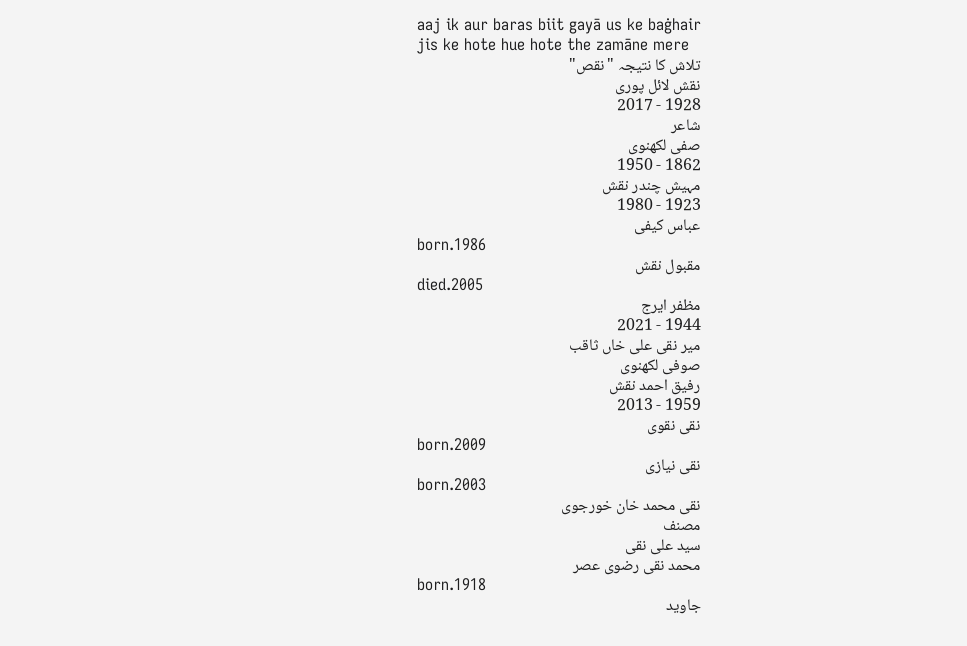aaj ik aur baras biit gayā us ke baġhair
jis ke hote hue hote the zamāne mere
تلاش کا نتیجہ "نقص"
نقش لائل پوری
1928 - 2017
شاعر
صفی لکھنوی
1862 - 1950
مہیش چندر نقش
1923 - 1980
عباس کیفی
born.1986
مقبول نقش
died.2005
مظفر ایرج
1944 - 2021
میر نقی علی خاں ثاقب
صوفی لکھنوی
رفیق احمد نقش
1959 - 2013
نقی نقوی
born.2009
نقی نیازی
born.2003
نقی محمد خان خورجوی
مصنف
سید علی نقی
محمد نقی رضوی عصر
born.1918
جاوید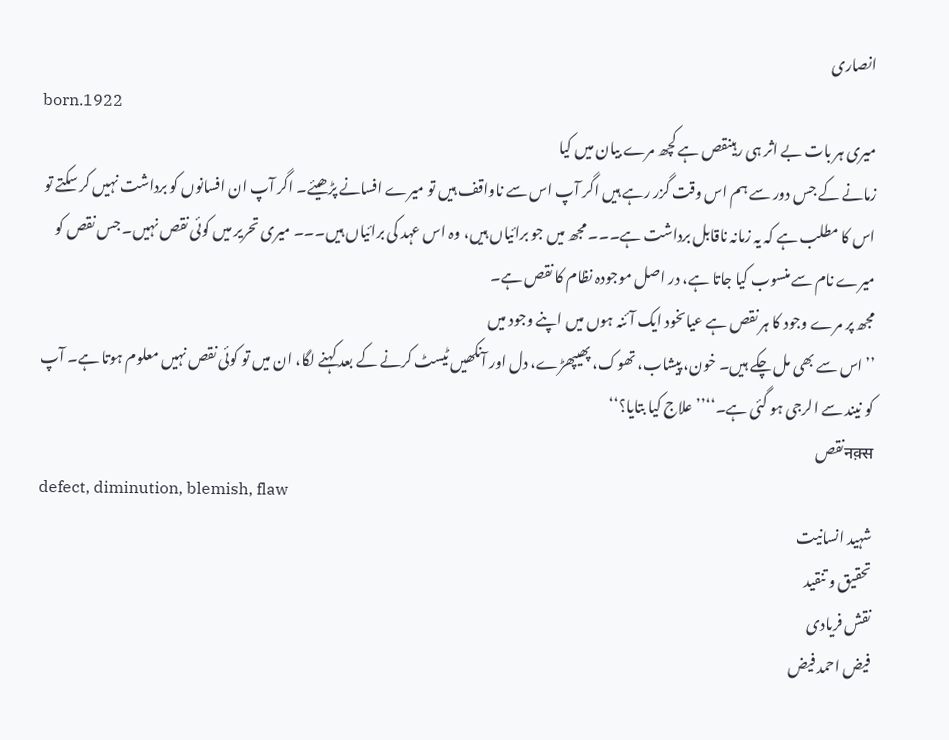انصاری
born.1922
میری ہر بات بے اثر ہی رہینقص ہے کچھ مرے بیان میں کیا
زمانے کے جس دور سے ہم اس وقت گزر رہے ہیں اگر آپ اس سے ناواقف ہیں تو میرے افسانے پڑھیئے۔ اگر آپ ان افسانوں کو برداشت نہیں کر سکتے تو اس کا مطلب ہے کہ یہ زمانہ ناقابل برداشت ہے۔۔۔ مجھ میں جو برائیاں ہیں، وہ اس عہد کی برائیاں ہیں۔۔۔ میری تحریر میں کوئی نقص نہیں۔ جس نقص کو میرے نام سے منسوب کیا جاتا ہے، در اصل موجودہ نظام کا نقص ہے۔
مجھ پر مرے وجود کا ہر نقص ہے عیاںخود ایک آئنہ ہوں میں اپنے وجود میں
’’اس سے بھی مل چکے ہیں۔ خون، پیشاب، تھوک، پھیپھڑے، دل اور آنکھیں ٹیسٹ کرنے کے بعد کہنے لگا، ان میں تو کوئی نقص نہیں معلوم ہوتا ہے۔ آپ کو نیند سے الرجی ہو گئی ہے۔‘‘’’علاج کیا بتایا؟‘‘
नक़्सنقص
defect, diminution, blemish, flaw
شہید انسانیت
تحقیق و تنقید
نقش فریادی
فیض احمد فیض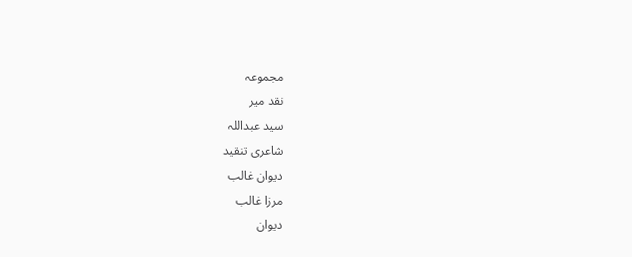مجموعہ
نقد میر
سید عبداللہ
شاعری تنقید
دیوان غالب
مرزا غالب
دیوان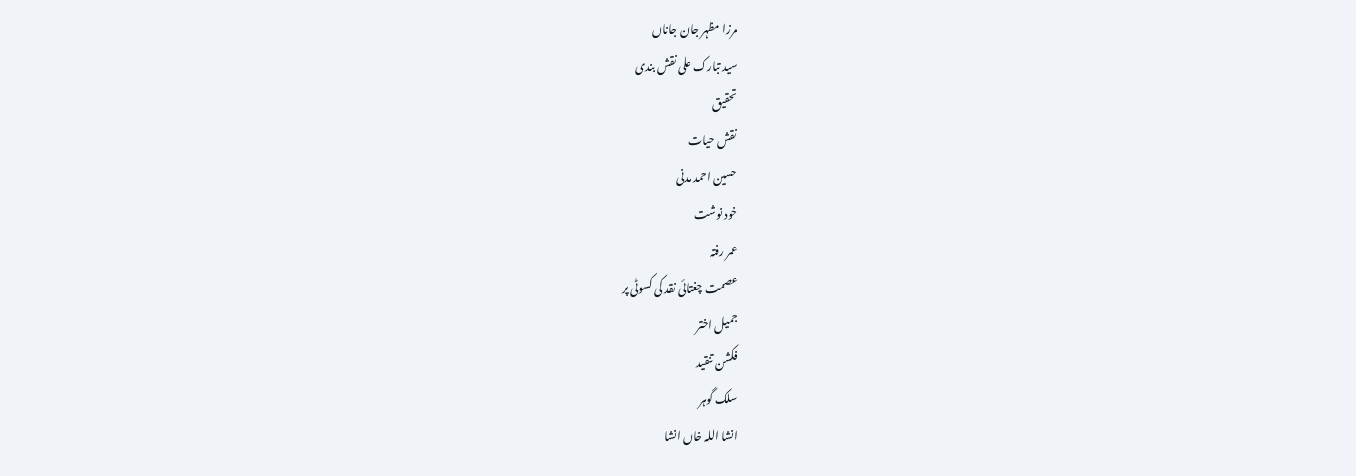مرزا مظہر جان جاناں
سید تبارک علی نقش بندی
تحقیق
نقش حیات
حسین احمد مدنی
خود نوشت
عمر رفتہ
عصمت چغتائی نقد کی کسوٹی پر
جمیل اختر
فکشن تنقید
سلک گوہر
انشا اللہ خاں انشا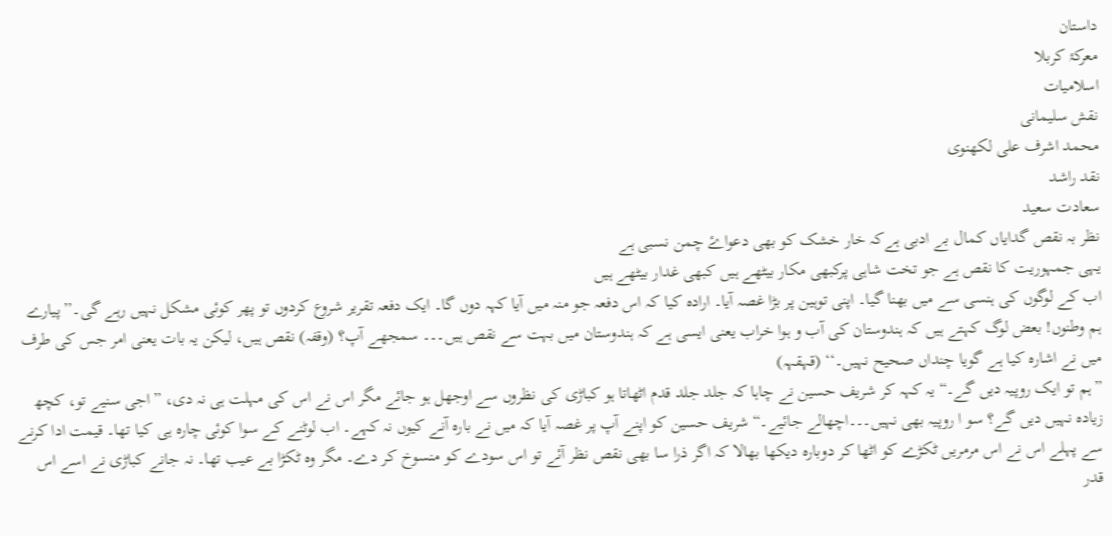داستان
معرکۂ کربلا
اسلامیات
نقش سلیمانی
محمد اشرف علی لکھنوی
نقد راشد
سعادت سعید
نظر بہ نقص گدایاں کمال بے ادبی ہےکہ خار خشک کو بھی دعواۓ چمن نسبی ہے
یہی جمہوریت کا نقص ہے جو تخت شاہی پرکبھی مکار بیٹھے ہیں کبھی غدار بیٹھے ہیں
اب کے لوگوں کی ہنسی سے میں بھنا گیا۔ اپنی توہین پر بڑا غصہ آیا۔ ارادہ کیا کہ اس دفعہ جو منہ میں آیا کہہ دوں گا۔ ایک دفعہ تقریر شروع کردوں تو پھر کوئی مشکل نہیں رہے گی۔’’پیارے ہم وطنوں! بعض لوگ کہتے ہیں کہ ہندوستان کی آب و ہوا خراب یعنی ایسی ہے کہ ہندوستان میں بہت سے نقص ہیں۔۔۔ سمجھے آپ؟ (وقفہ) نقص ہیں، لیکن یہ بات یعنی امر جس کی طرف میں نے اشارہ کیا ہے گویا چنداں صحیح نہیں۔‘‘ (قہقہہ)
”ہم تو ایک روپیہ دیں گے۔“ یہ کہہ کر شریف حسین نے چاہا کہ جلد جلد قدم اٹھاتا ہو کباڑی کی نظروں سے اوجھل ہو جائے مگر اس نے اس کی مہلت ہی نہ دی، ”اجی سنیے تو، کچھ زیادہ نہیں دیں گے؟ سو ا روپیہ بھی نہیں۔۔۔اچھالے جائیے۔“ شریف حسین کو اپنے آپ پر غصہ آیا کہ میں نے بارہ آنے کیوں نہ کہے۔ اب لوٹنے کے سوا کوئی چارہ ہی کیا تھا۔ قیمت ادا کرنے سے پہلے اس نے اس مرمریں ٹکڑے کو اٹھا کر دوبارہ دیکھا بھالا کہ اگر ذرا سا بھی نقص نظر آئے تو اس سودے کو منسوخ کر دے۔ مگر وہ ٹکڑا بے عیب تھا۔ نہ جانے کباڑی نے اسے اس قدر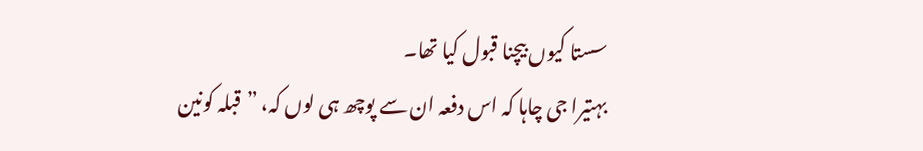سستا کیوں بیچنا قبول کیا تھا۔
بہتیرا جی چاہا کہ اس دفعہ ان سے پوچھ ہی لوں کہ، ”قبلہ کونین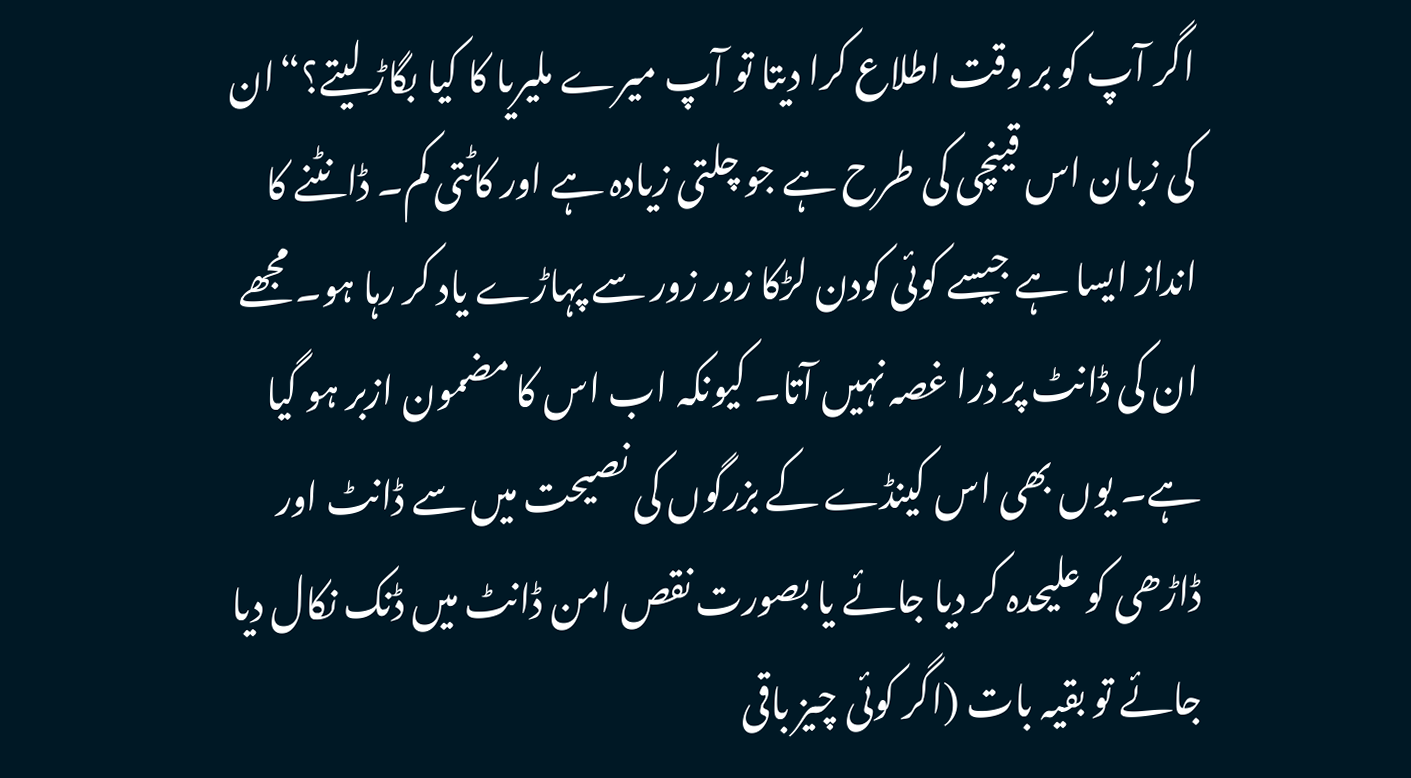اگر آپ کو بر وقت اطلاع کرا دیتا تو آپ میرے ملیریا کا کیا بگاڑ لیتے؟“ان کی زبان اس قینچی کی طرح ہے جو چلتی زیادہ ہے اور کاٹتی کم۔ ڈانٹنے کا انداز ایسا ہے جیسے کوئی کودن لڑکا زور زور سے پہاڑے یاد کر رہا ہو۔ مجھے ان کی ڈانٹ پر ذرا غصہ نہیں آتا۔ کیونکہ اب اس کا مضمون ازبر ہو گیا ہے۔ یوں بھی اس کینڈے کے بزرگوں کی نصیحت میں سے ڈانٹ اور ڈاڑھی کو علیحدہ کر دیا جائے یا بصورت نقص امن ڈانٹ میں ڈنک نکال دیا جائے تو بقیہ بات (اگر کوئی چیز باقی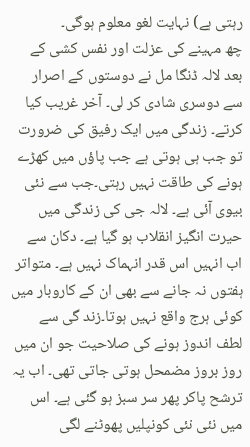رہتی ہے) نہایت لغو معلوم ہوگی۔
چھ مہینے کی عزلت اور نفس کشی کے بعد لالہ ڈنگا مل نے دوستوں کے اصرار سے دوسری شادی کر لی۔ آخر غریب کیا کرتے۔ زندگی میں ایک رفیق کی ضرورت تو جب ہی ہوتی ہے جب پاؤں میں کھڑے ہونے کی طاقت نہیں رہتی۔جب سے نئی بیوی آئی ہے۔ لالہ جی کی زندگی میں حیرت انگیز انقلاب ہو گیا ہے۔ دکان سے اب انہیں اس قدر انہماک نہیں ہے۔ متواتر ہفتوں نہ جانے سے بھی ان کے کاروبار میں کوئی ہرج واقع نہیں ہوتا۔زند گی سے لطف اندوز ہونے کی صلاحیت جو ان میں روز بروز مضمحل ہوتی جاتی تھی۔ اب یہ ترشح پاکر پھر سر سبز ہو گئی ہے۔ اس میں نئی نئی کونپلیں پھوٹنے لگی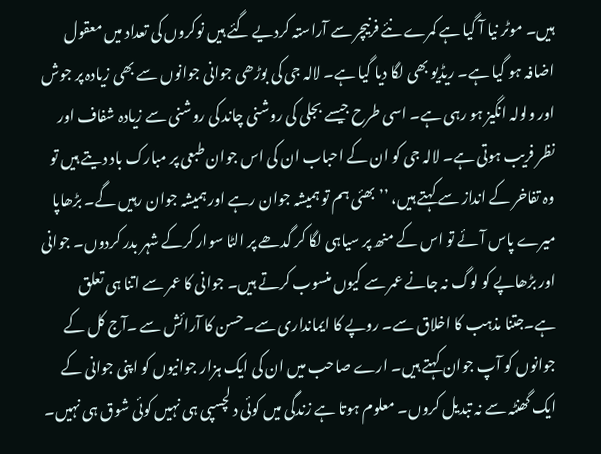ہیں۔ موٹر نیا آ گیا ہے کمرے نئے فرنیچر سے آراستہ کردیے گئے ہیں نوکروں کی تعداد میں معقول اضافہ ہو گیا ہے۔ ریڈیو بھی لگا دیا گیا ہے۔ لالہ جی کی بوڑھی جوانی جوانوں سے بھی زیادہ پر جوش اور ولولہ انگیز ہو رہی ہے۔ اسی طرح جیسے بجلی کی روشنی چاند کی روشنی سے زیادہ شفاف اور نظر فریب ہوتی ہے۔ لالہ جی کو ان کے احباب ان کی اس جوان طبعی پر مبارک باد دیتے ہیں تو وہ تفاخر کے انداز سے کہتے ہیں، ’’بھئی ہم تو ہمیشہ جوان رہے اور ہمیشہ جوان رہیں گے۔ بڑھاپا میرے پاس آئے تو اس کے منھ پر سیاہی لگا کر گدھے پر الٹا سوار کرکے شہر بدر کردوں۔ جوانی اور بڑھاپے کو لوگ نہ جانے عمر سے کیوں منسوب کرتے ہیں۔ جوانی کا عمر سے اتنا ہی تعلق ہے۔جتنا مذہب کا اخلاق سے۔ روپے کا ایمانداری سے۔حسن کا آرائش سے ۔آج کل کے جوانوں کو آپ جوان کہتے ہیں۔ ارے صاحب میں ان کی ایک ہزار جوانیوں کو اپنی جوانی کے ایک گھنٹہ سے نہ تبدیل کروں۔ معلوم ہوتا ہے زندگی میں کوئی د لچسپی ہی نہیں کوئی شوق ہی نہیں۔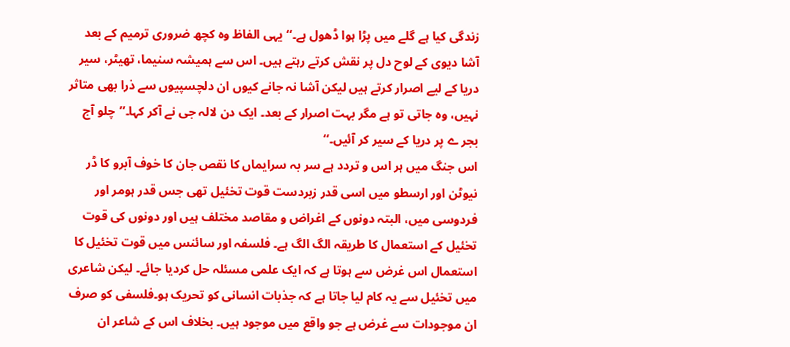زندگی کیا ہے گلے میں پڑا ہوا ڈھول ہے۔‘‘ یہی الفاظ وہ کچھ ضروری ترمیم کے بعد آشا دیوی کے لوح دل پر نقش کرتے رہتے ہیں۔ اس سے ہمیشہ سنیما، تھیٹر، سیر دریا کے لیے اصرار کرتے ہیں لیکن آشا نہ جانے کیوں ان دلچسپیوں سے ذرا بھی متاثر نہیں، وہ جاتی تو ہے مگر بہت اصرار کے بعد۔ ایک دن لالہ جی نے آکر کہا۔’’چلو آج بجر ے پر دریا کے سیر کر آئیں۔‘‘
اس جنگ میں ہر اس و تردد ہے سر بہ سرایماں کا نقص جان کا خوف آبرو کا ڈر
نیوٹن اور ارسطو میں اسی قدر زبردست قوت تخئیل تھی جس قدر ہومر اور فردوسی میں، البتہ دونوں کے اغراض و مقاصد مختلف ہیں اور دونوں کی قوت تخئیل کے استعمال کا طریقہ الگ الگ ہے۔ فلسفہ اور سائنس میں قوت تخئیل کا استعمال اس غرض سے ہوتا ہے کہ ایک علمی مسئلہ حل کردیا جائے۔ لیکن شاعری میں تخئیل سے یہ کام لیا جاتا ہے کہ جذبات انسانی کو تحریک ہو۔فلسفی کو صرف ان موجودات سے غرض ہے جو واقع میں موجود ہیں۔ بخلاف اس کے شاعر ان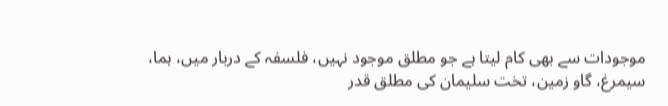موجودات سے بھی کام لیتا ہے جو مطلق موجود نہیں، فلسفہ کے دربار میں، ہما، سیمرغ، گاو زمین، تخت سلیمان کی مطلق قدر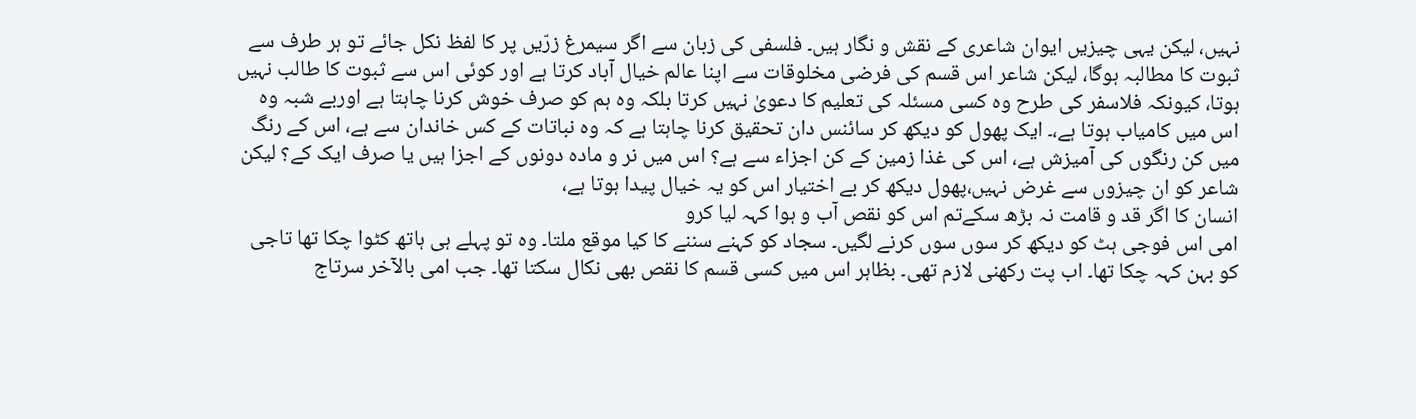نہیں، لیکن یہی چیزیں ایوان شاعری کے نقش و نگار ہیں۔ فلسفی کی زبان سے اگر سیمرغ زرّیں پر کا لفظ نکل جائے تو ہر طرف سے ثبوت کا مطالبہ ہوگا، لیکن شاعر اس قسم کی فرضی مخلوقات سے اپنا عالم خیال آباد کرتا ہے اور کوئی اس سے ثبوت کا طالب نہیں ہوتا، کیونکہ فلاسفر کی طرح وہ کسی مسئلہ کی تعلیم کا دعویٰ نہیں کرتا بلکہ وہ ہم کو صرف خوش کرنا چاہتا ہے اوربے شبہ وہ اس میں کامیاب ہوتا ہے،۔ ایک پھول کو دیکھ کر سائنس دان تحقیق کرنا چاہتا ہے کہ وہ نباتات کے کس خاندان سے ہے، اس کے رنگ میں کن رنگوں کی آمیزش ہے، اس کی غذا زمین کے کن اجزاء سے ہے؟ اس میں نر و مادہ دونوں کے اجزا ہیں یا صرف ایک کے؟ لیکن شاعر کو ان چیزوں سے غرض نہیں،پھول دیکھ کر بے اختیار اس کو یہ خیال پیدا ہوتا ہے،
انسان کا اگر قد و قامت نہ بڑھ سکےتم اس کو نقص آب و ہوا کہہ لیا کرو
امی اس فوجی ہٹ کو دیکھ کر سوں سوں کرنے لگیں۔ سجاد کو کہنے سننے کا کیا موقع ملتا۔ وہ تو پہلے ہی ہاتھ کٹوا چکا تھا تاجی کو بہن کہہ چکا تھا۔ اب پت رکھنی لازم تھی۔ بظاہر اس میں کسی قسم کا نقص بھی نکال سکتا تھا۔ جب امی بالآخر سرتاج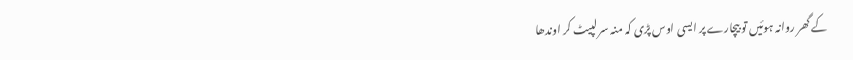کے گھر روانہ ہوئیں تو بیچارے پر ایسی اوس پڑی کہ منہ سر لپیٹ کر اوندھا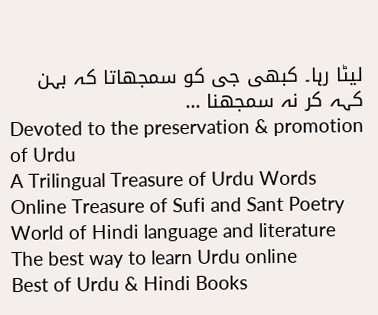لیٹا رہا۔ کبھی جی کو سمجھاتا کہ بہن کہہ کر نہ سمجھنا ...
Devoted to the preservation & promotion of Urdu
A Trilingual Treasure of Urdu Words
Online Treasure of Sufi and Sant Poetry
World of Hindi language and literature
The best way to learn Urdu online
Best of Urdu & Hindi Books